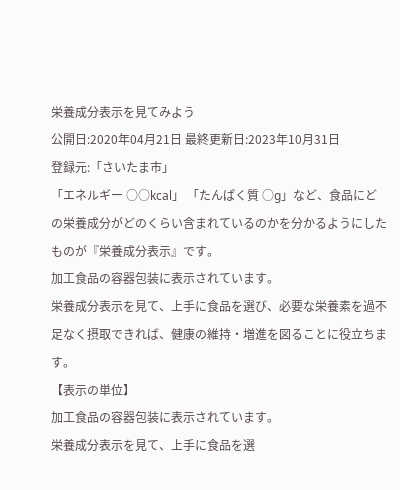栄養成分表示を見てみよう
公開日:2020年04月21日 最終更新日:2023年10月31日
登録元:「さいたま市」
「エネルギー ○○kcal」 「たんぱく質 ○g」など、食品にどの栄養成分がどのくらい含まれているのかを分かるようにしたものが『栄養成分表示』です。
加工食品の容器包装に表示されています。
栄養成分表示を見て、上手に食品を選び、必要な栄養素を過不足なく摂取できれば、健康の維持・増進を図ることに役立ちます。
【表示の単位】
加工食品の容器包装に表示されています。
栄養成分表示を見て、上手に食品を選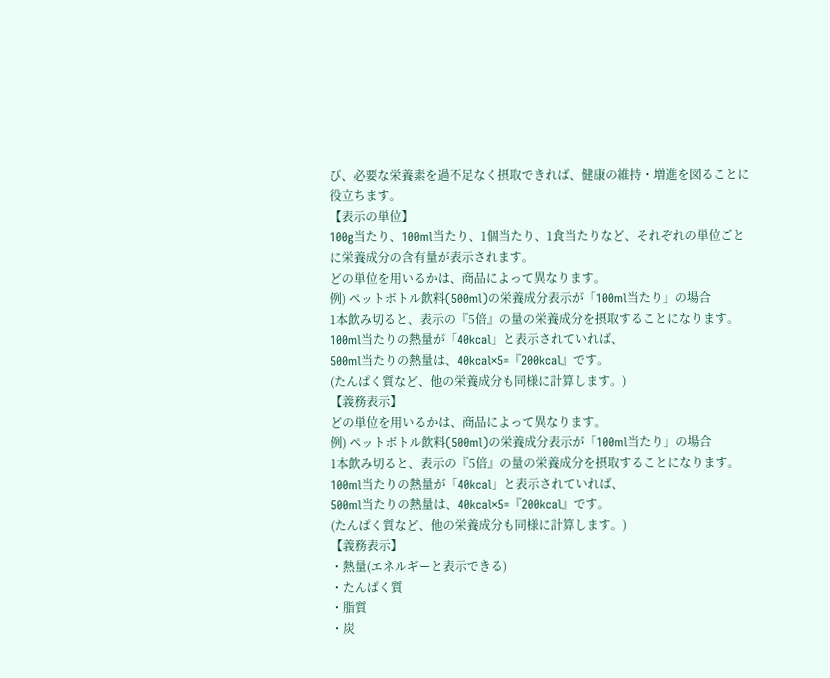び、必要な栄養素を過不足なく摂取できれば、健康の維持・増進を図ることに役立ちます。
【表示の単位】
100g当たり、100ml当たり、1個当たり、1食当たりなど、それぞれの単位ごとに栄養成分の含有量が表示されます。
どの単位を用いるかは、商品によって異なります。
例) ペットボトル飲料(500ml)の栄養成分表示が「100ml当たり」の場合
1本飲み切ると、表示の『5倍』の量の栄養成分を摂取することになります。
100ml当たりの熱量が「40kcal」と表示されていれば、
500ml当たりの熱量は、40kcal×5=『200kcal』です。
(たんぱく質など、他の栄養成分も同様に計算します。)
【義務表示】
どの単位を用いるかは、商品によって異なります。
例) ペットボトル飲料(500ml)の栄養成分表示が「100ml当たり」の場合
1本飲み切ると、表示の『5倍』の量の栄養成分を摂取することになります。
100ml当たりの熱量が「40kcal」と表示されていれば、
500ml当たりの熱量は、40kcal×5=『200kcal』です。
(たんぱく質など、他の栄養成分も同様に計算します。)
【義務表示】
・熱量(エネルギーと表示できる)
・たんぱく質
・脂質
・炭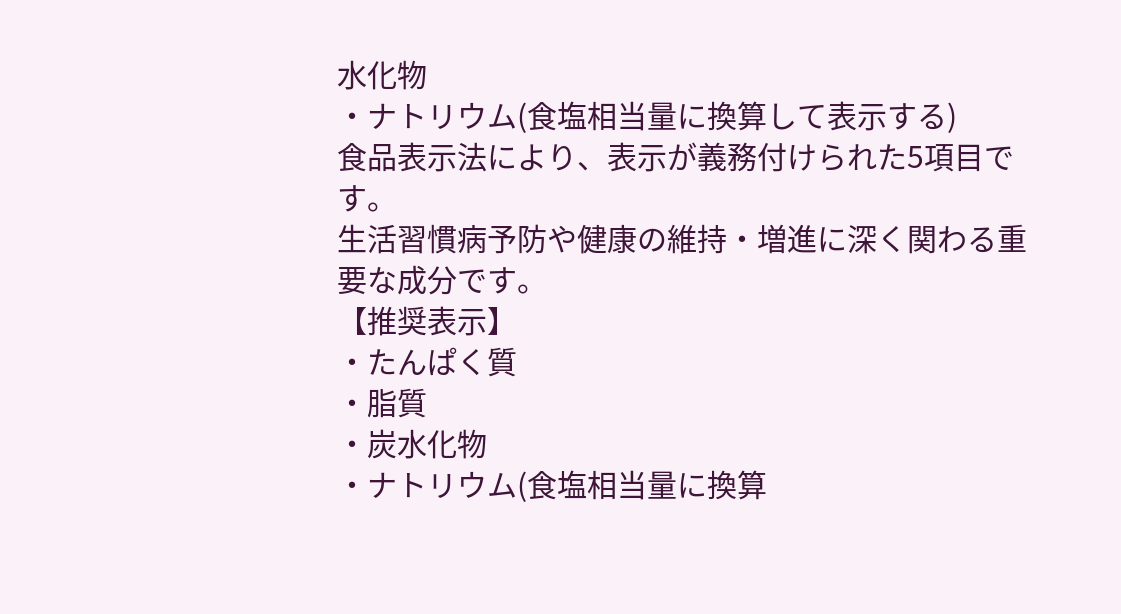水化物
・ナトリウム(食塩相当量に換算して表示する)
食品表示法により、表示が義務付けられた5項目です。
生活習慣病予防や健康の維持・増進に深く関わる重要な成分です。
【推奨表示】
・たんぱく質
・脂質
・炭水化物
・ナトリウム(食塩相当量に換算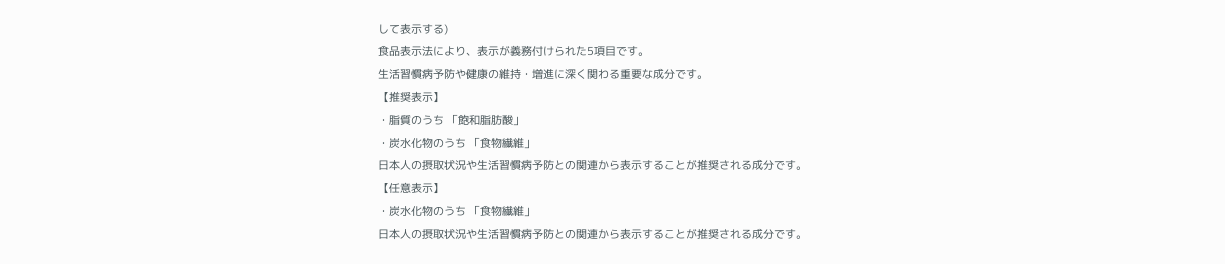して表示する)
食品表示法により、表示が義務付けられた5項目です。
生活習慣病予防や健康の維持・増進に深く関わる重要な成分です。
【推奨表示】
・脂質のうち 「飽和脂肪酸」
・炭水化物のうち 「食物繊維」
日本人の摂取状況や生活習慣病予防との関連から表示することが推奨される成分です。
【任意表示】
・炭水化物のうち 「食物繊維」
日本人の摂取状況や生活習慣病予防との関連から表示することが推奨される成分です。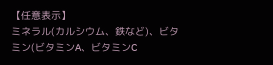【任意表示】
ミネラル(カルシウム、鉄など)、ビタミン(ビタミンA、ビタミンC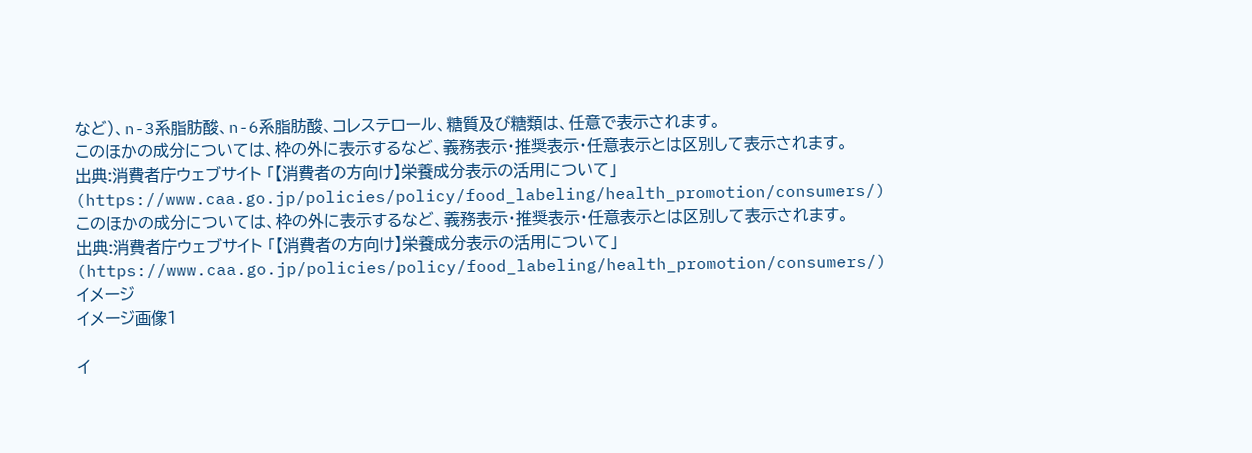など)、n-3系脂肪酸、n-6系脂肪酸、コレステロール、糖質及び糖類は、任意で表示されます。
このほかの成分については、枠の外に表示するなど、義務表示・推奨表示・任意表示とは区別して表示されます。
出典:消費者庁ウェブサイト 「【消費者の方向け】栄養成分表示の活用について」
(https://www.caa.go.jp/policies/policy/food_labeling/health_promotion/consumers/)
このほかの成分については、枠の外に表示するなど、義務表示・推奨表示・任意表示とは区別して表示されます。
出典:消費者庁ウェブサイト 「【消費者の方向け】栄養成分表示の活用について」
(https://www.caa.go.jp/policies/policy/food_labeling/health_promotion/consumers/)
イメージ
イメージ画像1

イ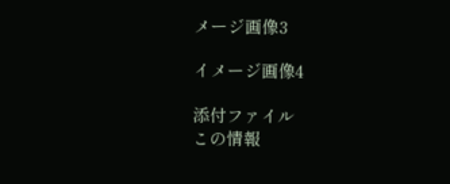メージ画像3

イメージ画像4

添付ファイル
この情報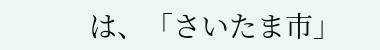は、「さいたま市」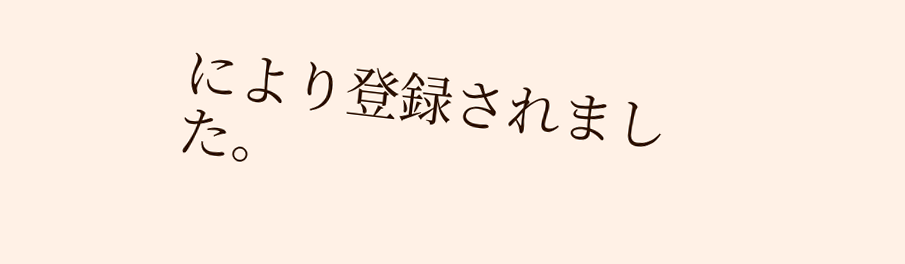により登録されました。